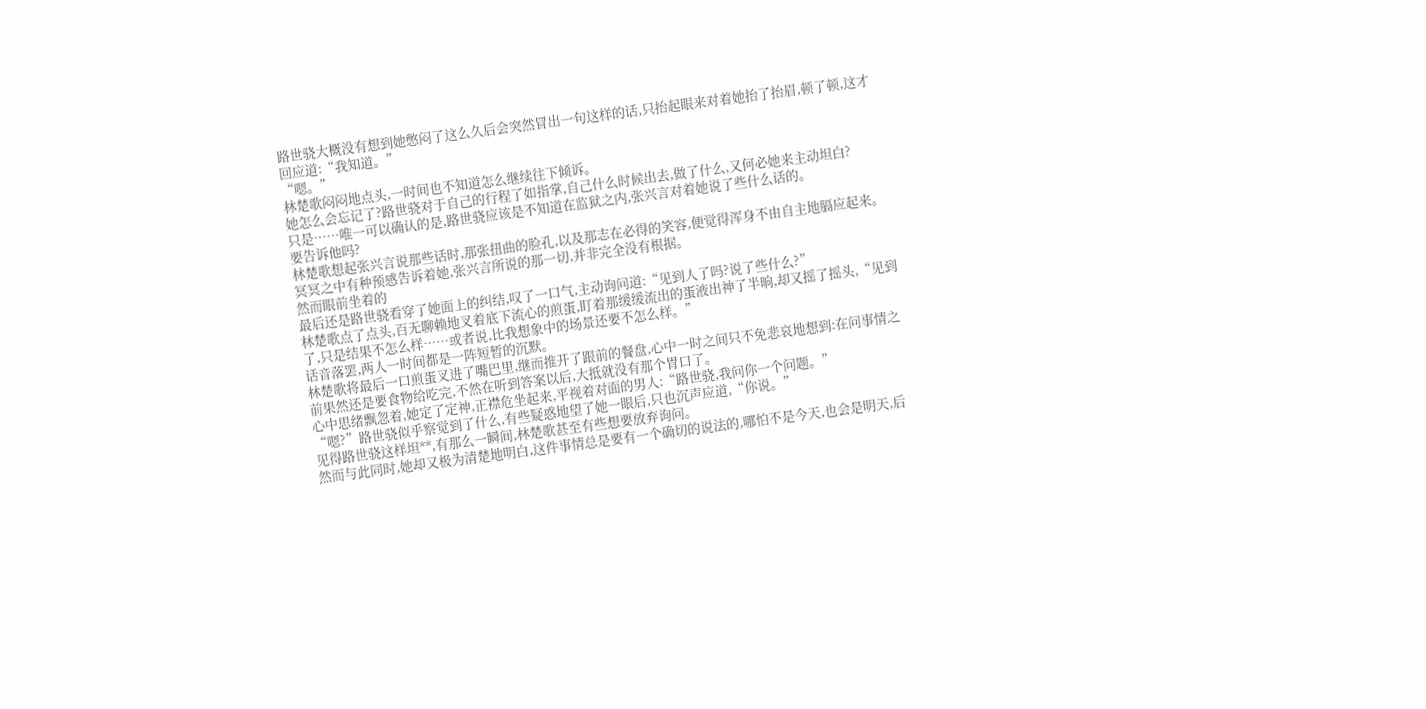路世骁大概没有想到她憋闷了这么久后会突然冒出一句这样的话,只抬起眼来对着她抬了抬眉,顿了顿,这才回应道:“我知道。”
“嗯。”
林楚歌闷闷地点头,一时间也不知道怎么继续往下倾诉。
她怎么会忘记了?路世骁对于自己的行程了如指掌,自己什么时候出去,做了什么,又何必她来主动坦白?
只是……唯一可以确认的是,路世骁应该是不知道在监狱之内,张兴言对着她说了些什么话的。
要告诉他吗?
林楚歌想起张兴言说那些话时,那张扭曲的脸孔,以及那志在必得的笑容,便觉得浑身不由自主地膈应起来。
冥冥之中有种预感告诉着她,张兴言所说的那一切,并非完全没有根据。
然而眼前坐着的
最后还是路世骁看穿了她面上的纠结,叹了一口气,主动询问道:“见到人了吗?说了些什么?”
林楚歌点了点头,百无聊赖地叉着底下流心的煎蛋,盯着那缓缓流出的蛋液出神了半晌,却又摇了摇头,“见到了,只是结果不怎么样……或者说,比我想象中的场景还要不怎么样。”
话音落罢,两人一时间都是一阵短暂的沉默。
林楚歌将最后一口煎蛋叉进了嘴巴里,继而推开了跟前的餐盘,心中一时之间只不免悲哀地想到:在问事情之前果然还是要食物给吃完,不然在听到答案以后,大抵就没有那个胃口了。
心中思绪飘忽着,她定了定神,正襟危坐起来,平视着对面的男人:“路世骁,我问你一个问题。”
“嗯?”路世骁似乎察觉到了什么,有些疑惑地望了她一眼后,只也沉声应道,“你说。”
见得路世骁这样坦**,有那么一瞬间,林楚歌甚至有些想要放弃询问。
然而与此同时,她却又极为清楚地明白,这件事情总是要有一个确切的说法的,哪怕不是今天,也会是明天,后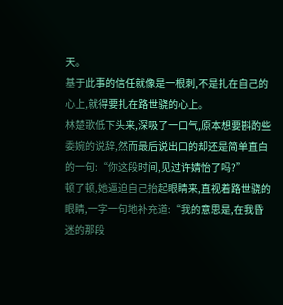天。
基于此事的信任就像是一根刺,不是扎在自己的心上,就得要扎在路世骁的心上。
林楚歌低下头来,深吸了一口气,原本想要斟酌些委婉的说辞,然而最后说出口的却还是简单直白的一句:“你这段时间,见过许婧怡了吗?”
顿了顿,她逼迫自己抬起眼睛来,直视着路世骁的眼睛,一字一句地补充道:“我的意思是,在我昏迷的那段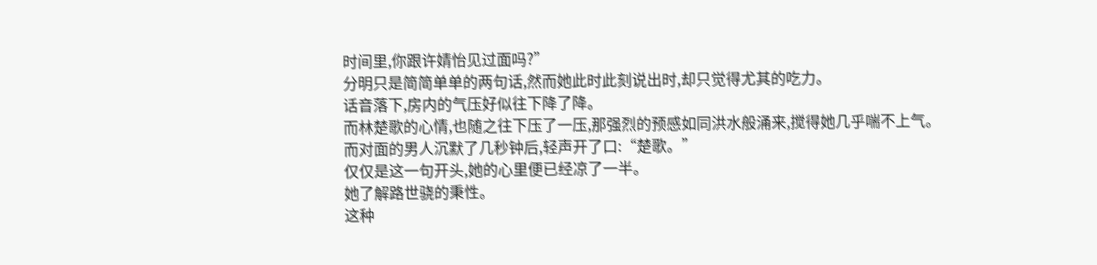时间里,你跟许婧怡见过面吗?”
分明只是简简单单的两句话,然而她此时此刻说出时,却只觉得尤其的吃力。
话音落下,房内的气压好似往下降了降。
而林楚歌的心情,也随之往下压了一压,那强烈的预感如同洪水般涌来,搅得她几乎喘不上气。
而对面的男人沉默了几秒钟后,轻声开了口:“楚歌。”
仅仅是这一句开头,她的心里便已经凉了一半。
她了解路世骁的秉性。
这种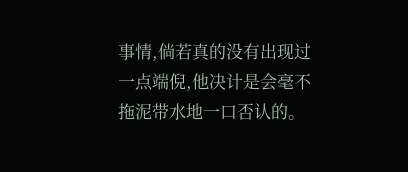事情,倘若真的没有出现过一点端倪,他决计是会毫不拖泥带水地一口否认的。